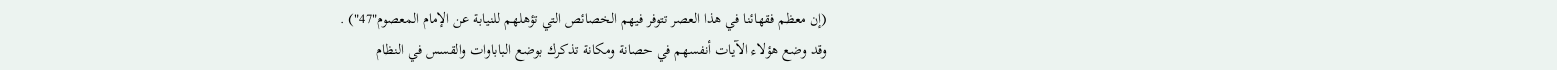(إن معظم فقهائنا في هذا العصر تتوفر فيهم الخصائص التي تؤهلهم للنيابة عن الإمام المعصوم"47") .
وقد وضع هؤلاء الآيات أنفسهم في حصانة ومكانة تذكرك بوضع الباباوات والقسس في النظام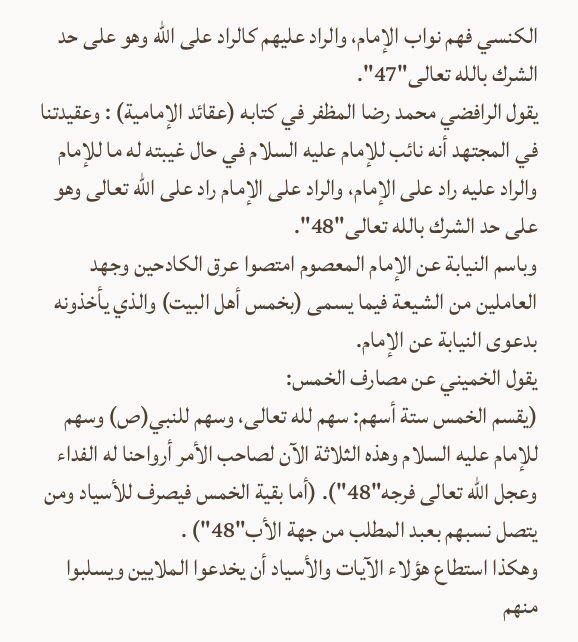الكنسي فهم نواب الإمام، والراد عليهم كالراد على الله وهو على حد الشرك بالله تعالى"47".
يقول الرافضي محمد رضا المظفر في كتابه (عقائد الإمامية) : وعقيدتنا في المجتهد أنه نائب للإمام عليه السلام في حال غيبته له ما للإمام والراد عليه راد على الإمام، والراد على الإمام راد على الله تعالى وهو على حد الشرك بالله تعالى"48".
وباسم النيابة عن الإمام المعصوم امتصوا عرق الكادحين وجهد العاملين من الشيعة فيما يسمى (بخمس أهل البيت) والذي يأخذونه بدعوى النيابة عن الإمام.
يقول الخميني عن مصارف الخمس:
(يقسم الخمس ستة أسهم: سهم لله تعالى، وسهم للنبي(ص) وسهم للإمام عليه السلام وهذه الثلاثة الآن لصاحب الأمر أرواحنا له الفداء وعجل الله تعالى فرجه"48"). (أما بقية الخمس فيصرف للأسياد ومن يتصل نسبهم بعبد المطلب من جهة الأب"48") .
وهكذا استطاع هؤلاء الآيات والأسياد أن يخدعوا الملايين ويسلبوا منهم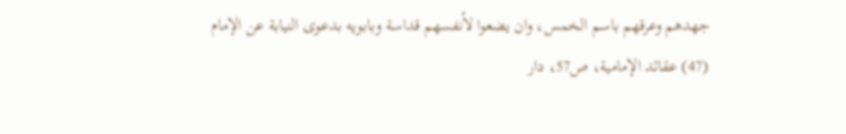جهدهم وعرقهم باسم الخمس، وان يضعوا لأنفسهم قداسة وبابويه بدعوى النيابة عن الإمام
(47) عقائد الإمامية، ص57، دار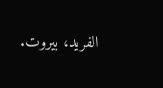الفريد، بيروت.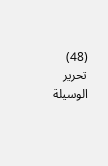(48) تحرير الوسيلة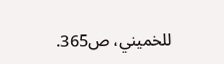للخميني، ص365.